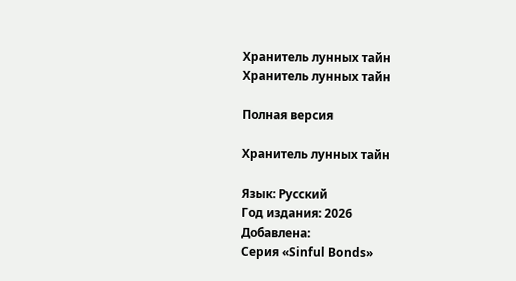Хранитель лунных тайн
Хранитель лунных тайн

Полная версия

Хранитель лунных тайн

Язык: Русский
Год издания: 2026
Добавлена:
Серия «Sinful Bonds»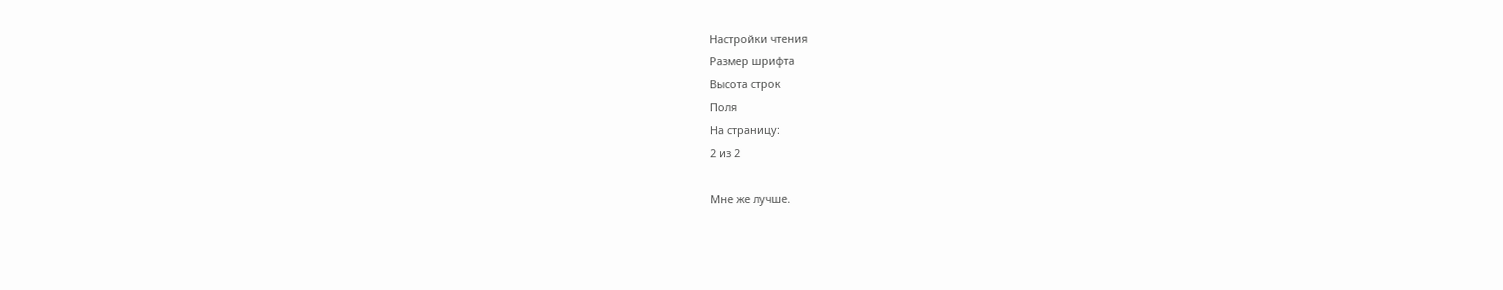Настройки чтения
Размер шрифта
Высота строк
Поля
На страницу:
2 из 2

Мне же лучше.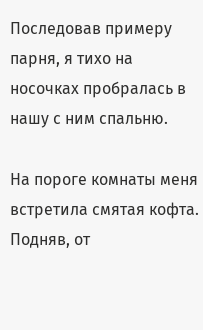Последовав примеру парня, я тихо на носочках пробралась в нашу с ним спальню.

На пороге комнаты меня встретила смятая кофта. Подняв, от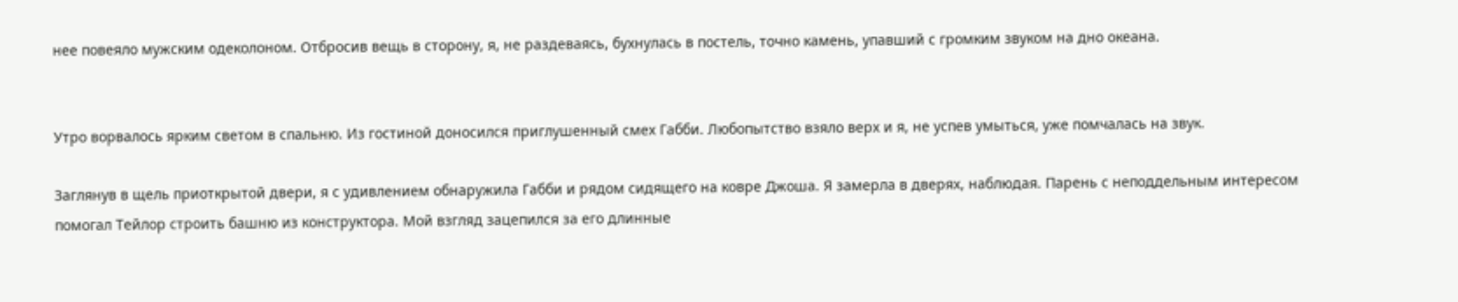нее повеяло мужским одеколоном. Отбросив вещь в сторону, я, не раздеваясь, бухнулась в постель, точно камень, упавший с громким звуком на дно океана.


Утро ворвалось ярким светом в спальню. Из гостиной доносился приглушенный смех Габби. Любопытство взяло верх и я, не успев умыться, уже помчалась на звук.

Заглянув в щель приоткрытой двери, я с удивлением обнаружила Габби и рядом сидящего на ковре Джоша. Я замерла в дверях, наблюдая. Парень с неподдельным интересом помогал Тейлор строить башню из конструктора. Мой взгляд зацепился за его длинные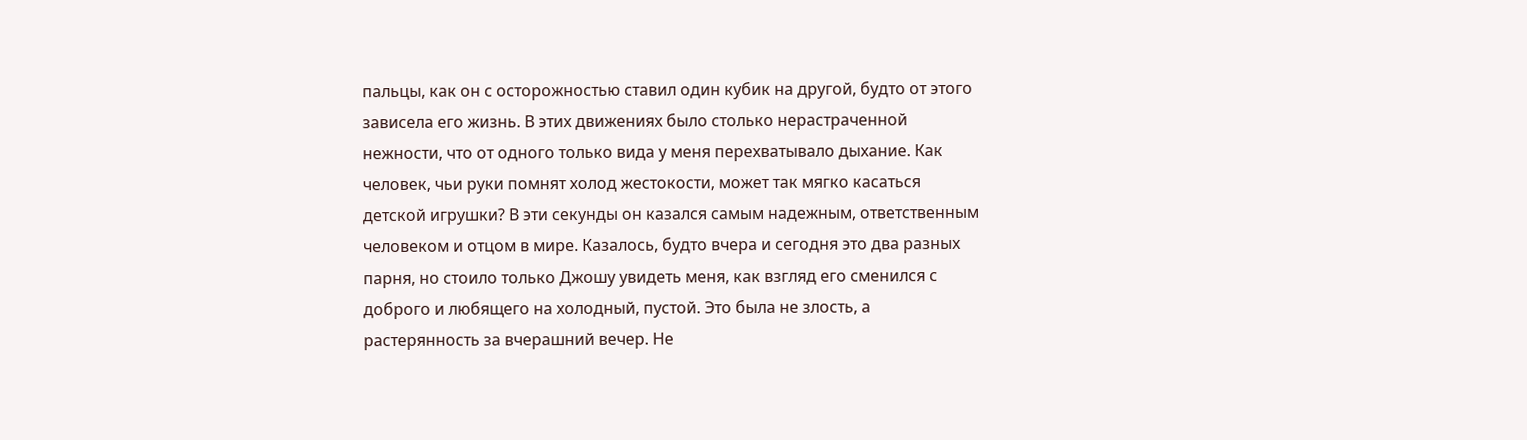пальцы, как он с осторожностью ставил один кубик на другой, будто от этого зависела его жизнь. В этих движениях было столько нерастраченной нежности, что от одного только вида у меня перехватывало дыхание. Как человек, чьи руки помнят холод жестокости, может так мягко касаться детской игрушки? В эти секунды он казался самым надежным, ответственным человеком и отцом в мире. Казалось, будто вчера и сегодня это два разных парня, но стоило только Джошу увидеть меня, как взгляд его сменился с доброго и любящего на холодный, пустой. Это была не злость, а растерянность за вчерашний вечер. Не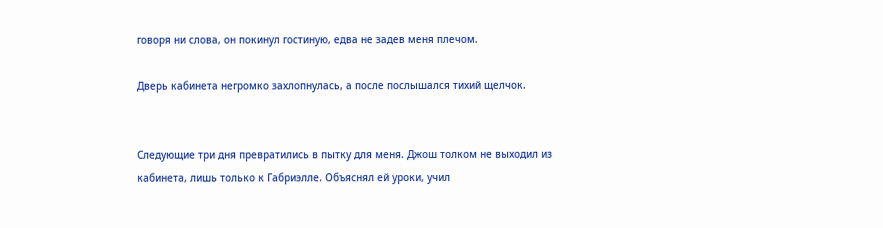говоря ни слова, он покинул гостиную, едва не задев меня плечом.

Дверь кабинета негромко захлопнулась, а после послышался тихий щелчок.


Следующие три дня превратились в пытку для меня. Джош толком не выходил из кабинета, лишь только к Габриэлле. Объяснял ей уроки, учил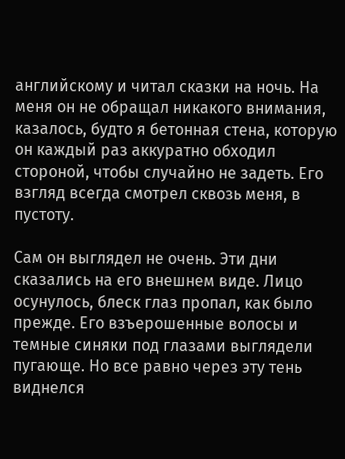английскому и читал сказки на ночь. На меня он не обращал никакого внимания, казалось, будто я бетонная стена, которую он каждый раз аккуратно обходил стороной, чтобы случайно не задеть. Его взгляд всегда смотрел сквозь меня, в пустоту.

Сам он выглядел не очень. Эти дни сказались на его внешнем виде. Лицо осунулось, блеск глаз пропал, как было прежде. Его взъерошенные волосы и темные синяки под глазами выглядели пугающе. Но все равно через эту тень виднелся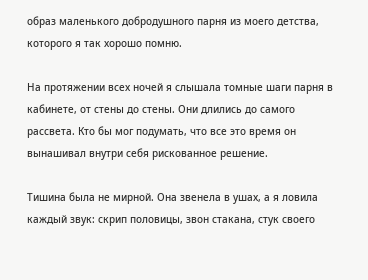образ маленького добродушного парня из моего детства, которого я так хорошо помню.

На протяжении всех ночей я слышала томные шаги парня в кабинете, от стены до стены. Они длились до самого рассвета. Кто бы мог подумать, что все это время он вынашивал внутри себя рискованное решение.

Тишина была не мирной. Она звенела в ушах, а я ловила каждый звук: скрип половицы, звон стакана, стук своего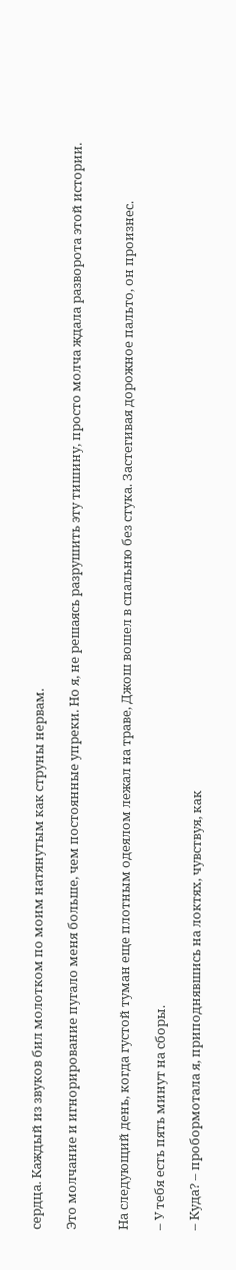сердца. Каждый из звуков бил молотком по моим натянутым как струны нервам.

Это молчание и игнорирование пугало меня больше, чем постоянные упреки. Но я, не решаясь разрушить эту тишину, просто молча ждала разворота этой истории.


На следующий день, когда густой туман еще плотным одеялом лежал на траве, Джош вошел в спальню без стука. Застегивая дорожное пальто, он произнес.

– У тебя есть пять минут на сборы.

– Куда? – пробормотала я, приподнявшись на локтях, чувствуя, как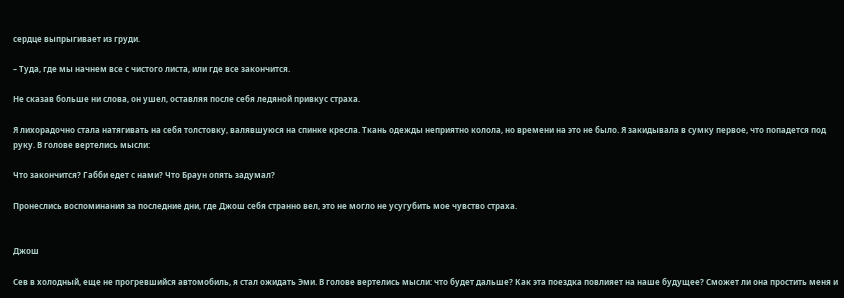сердце выпрыгивает из груди.

– Туда, где мы начнем все с чистого листа, или где все закончится.

Не сказав больше ни слова, он ушел, оставляя после себя ледяной привкус страха.

Я лихорадочно стала натягивать на себя толстовку, валявшуюся на спинке кресла. Ткань одежды неприятно колола, но времени на это не было. Я закидывала в сумку первое, что попадется под руку. В голове вертелись мысли:

Что закончится? Габби едет с нами? Что Браун опять задумал?

Пронеслись воспоминания за последние дни, где Джош себя странно вел, это не могло не усугубить мое чувство страха.


Джош

Сев в холодный, еще не прогревшийся автомобиль, я стал ожидать Эми. В голове вертелись мысли: что будет дальше? Как эта поездка повлияет на наше будущее? Сможет ли она простить меня и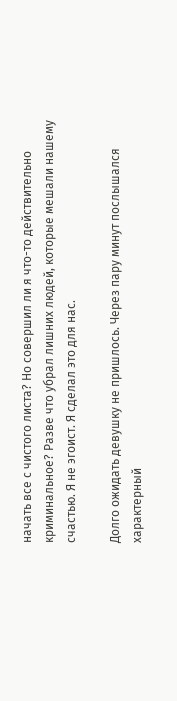начать все с чистого листа? Но совершил ли я что-то действительно криминальное? Разве что убрал лишних людей, которые мешали нашему счастью. Я не эгоист. Я сделал это для нас.

Долго ожидать девушку не пришлось. Через пару минут послышался характерный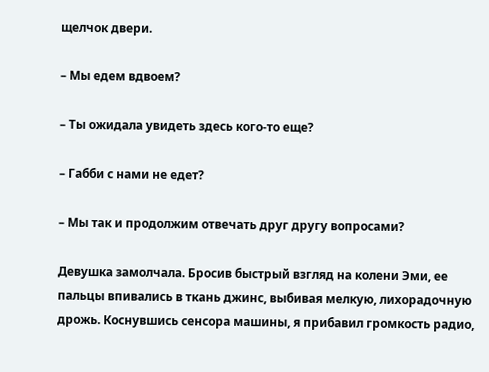щелчок двери.

– Мы едем вдвоем?

– Ты ожидала увидеть здесь кого-то еще?

– Габби с нами не едет?

– Мы так и продолжим отвечать друг другу вопросами?

Девушка замолчала. Бросив быстрый взгляд на колени Эми, ее пальцы впивались в ткань джинс, выбивая мелкую, лихорадочную дрожь. Коснувшись сенсора машины, я прибавил громкость радио,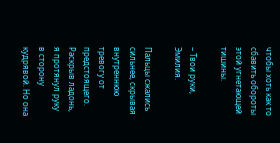чтобы хоть как то сбавить обороты этой угнетающей тишины.

– Твои руки, Эмилия.

Пальцы сжались сильнее, скрывая внутреннюю тревогу от предстоящего. Раскрыв ладонь, я протянул руку в сторону кудрявой. Но она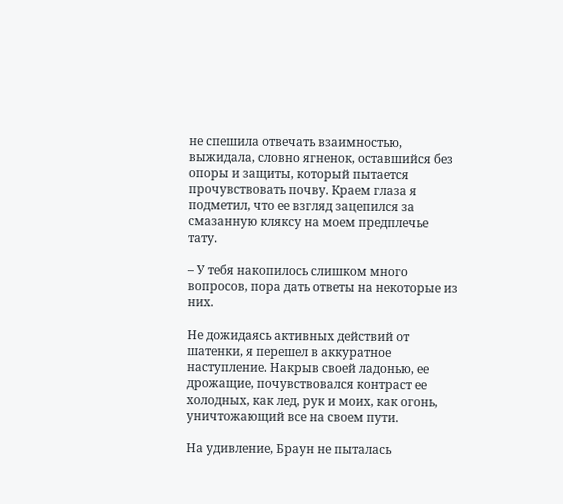не спешила отвечать взаимностью, выжидала, словно ягненок, оставшийся без опоры и защиты, который пытается прочувствовать почву. Краем глаза я подметил, что ее взгляд зацепился за смазанную кляксу на моем предплечье тату.

– У тебя накопилось слишком много вопросов, пора дать ответы на некоторые из них.

Не дожидаясь активных действий от шатенки, я перешел в аккуратное наступление. Накрыв своей ладонью, ее дрожащие, почувствовался контраст ее холодных, как лед, рук и моих, как огонь, уничтожающий все на своем пути.

На удивление, Браун не пыталась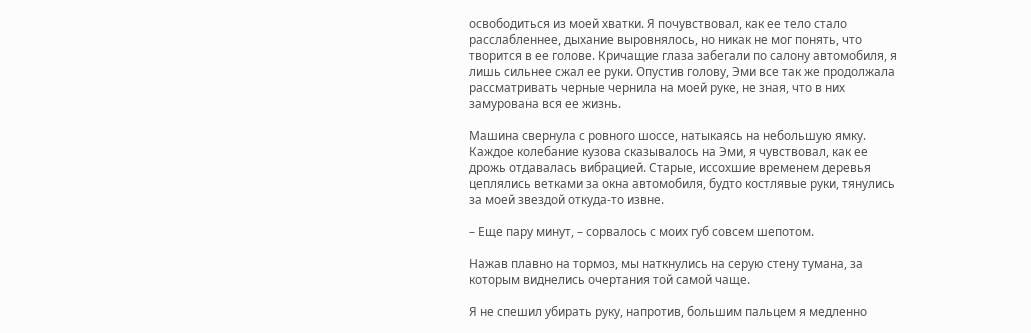освободиться из моей хватки. Я почувствовал, как ее тело стало расслабленнее, дыхание выровнялось, но никак не мог понять, что творится в ее голове. Кричащие глаза забегали по салону автомобиля, я лишь сильнее сжал ее руки. Опустив голову, Эми все так же продолжала рассматривать черные чернила на моей руке, не зная, что в них замурована вся ее жизнь.

Машина свернула с ровного шоссе, натыкаясь на небольшую ямку. Каждое колебание кузова сказывалось на Эми, я чувствовал, как ее дрожь отдавалась вибрацией. Старые, иссохшие временем деревья цеплялись ветками за окна автомобиля, будто костлявые руки, тянулись за моей звездой откуда-то извне.

– Еще пару минут, – сорвалось с моих губ совсем шепотом.

Нажав плавно на тормоз, мы наткнулись на серую стену тумана, за которым виднелись очертания той самой чаще.

Я не спешил убирать руку, напротив, большим пальцем я медленно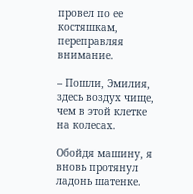провел по ее костяшкам, переправляя внимание.

– Пошли, Эмилия, здесь воздух чище, чем в этой клетке на колесах.

Обойдя машину, я вновь протянул ладонь шатенке.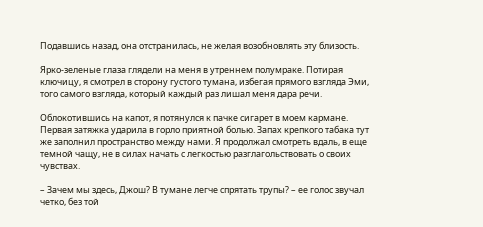Подавшись назад, она отстранилась, не желая возобновлять эту близость.

Ярко-зеленые глаза глядели на меня в утреннем полумраке. Потирая ключицу, я смотрел в сторону густого тумана, избегая прямого взгляда Эми, того самого взгляда, который каждый раз лишал меня дара речи.

Облокотившись на капот, я потянулся к пачке сигарет в моем кармане. Первая затяжка ударила в горло приятной болью. Запах крепкого табака тут же заполнил пространство между нами. Я продолжал смотреть вдаль, в еще темной чащу, не в силах начать с легкостью разглагольствовать о своих чувствах.

– Зачем мы здесь, Джош? В тумане легче спрятать трупы? – ее голос звучал четко, без той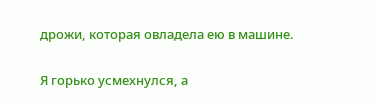дрожи, которая овладела ею в машине.

Я горько усмехнулся, а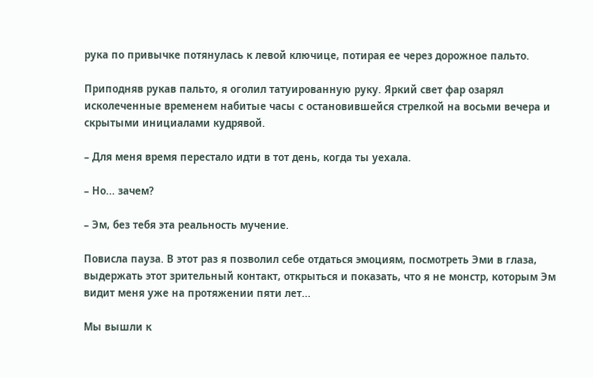рука по привычке потянулась к левой ключице, потирая ее через дорожное пальто.

Приподняв рукав пальто, я оголил татуированную руку. Яркий свет фар озарял исколеченные временем набитые часы с остановившейся стрелкой на восьми вечера и скрытыми инициалами кудрявой.

– Для меня время перестало идти в тот день, когда ты уехала.

– Но... зачем?

– Эм, без тебя эта реальность мучение.

Повисла пауза. В этот раз я позволил себе отдаться эмоциям, посмотреть Эми в глаза, выдержать этот зрительный контакт, открыться и показать, что я не монстр, которым Эм видит меня уже на протяжении пяти лет...

Мы вышли к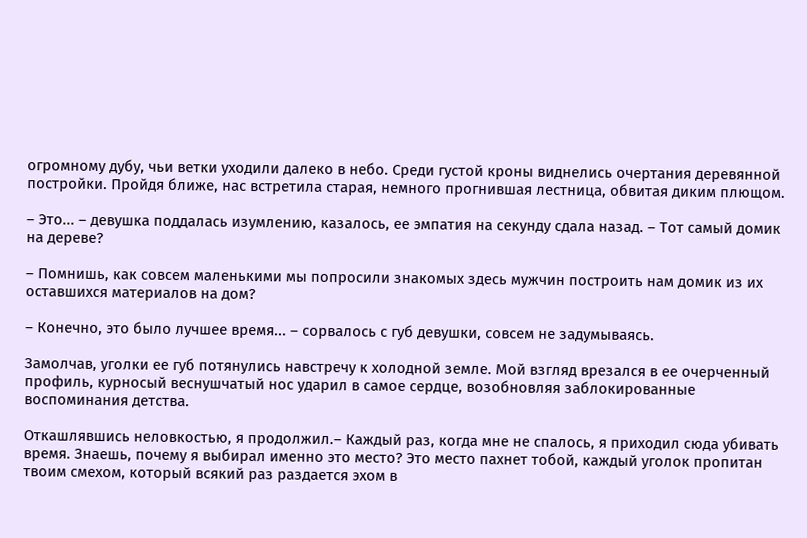огромному дубу, чьи ветки уходили далеко в небо. Среди густой кроны виднелись очертания деревянной постройки. Пройдя ближе, нас встретила старая, немного прогнившая лестница, обвитая диким плющом.

– Это... – девушка поддалась изумлению, казалось, ее эмпатия на секунду сдала назад. – Тот самый домик на дереве?

– Помнишь, как совсем маленькими мы попросили знакомых здесь мужчин построить нам домик из их оставшихся материалов на дом?

– Конечно, это было лучшее время... – сорвалось с губ девушки, совсем не задумываясь.

Замолчав, уголки ее губ потянулись навстречу к холодной земле. Мой взгляд врезался в ее очерченный профиль, курносый веснушчатый нос ударил в самое сердце, возобновляя заблокированные воспоминания детства.

Откашлявшись неловкостью, я продолжил.– Каждый раз, когда мне не спалось, я приходил сюда убивать время. Знаешь, почему я выбирал именно это место? Это место пахнет тобой, каждый уголок пропитан твоим смехом, который всякий раз раздается эхом в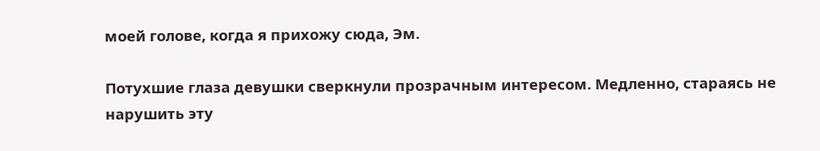моей голове, когда я прихожу сюда, Эм.

Потухшие глаза девушки сверкнули прозрачным интересом. Медленно, стараясь не нарушить эту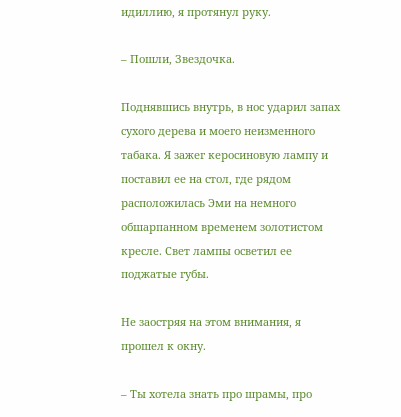идиллию, я протянул руку.

– Пошли, Звездочка.

Поднявшись внутрь, в нос ударил запах сухого дерева и моего неизменного табака. Я зажег керосиновую лампу и поставил ее на стол, где рядом расположилась Эми на немного обшарпанном временем золотистом кресле. Свет лампы осветил ее поджатые губы.

Не заостряя на этом внимания, я прошел к окну.

– Ты хотела знать про шрамы, про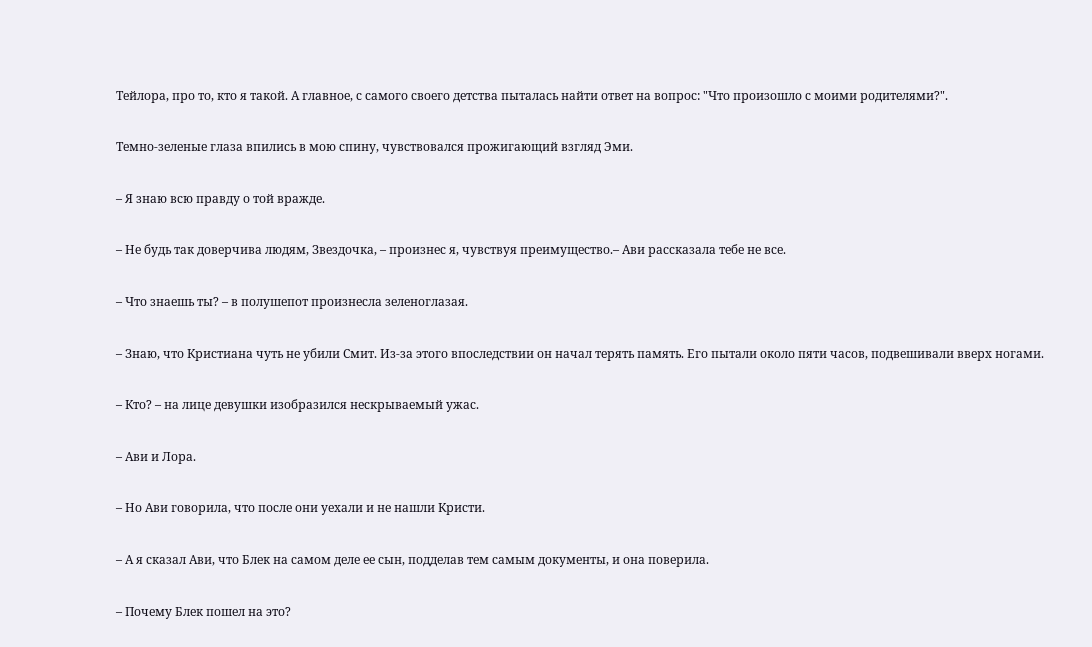Тейлора, про то, кто я такой. А главное, с самого своего детства пыталась найти ответ на вопрос: "Что произошло с моими родителями?".

Темно-зеленые глаза впились в мою спину, чувствовался прожигающий взгляд Эми.

– Я знаю всю правду о той вражде.

– Не будь так доверчива людям, Звездочка, – произнес я, чувствуя преимущество.– Ави рассказала тебе не все.

– Что знаешь ты? – в полушепот произнесла зеленоглазая.

– Знаю, что Кристиана чуть не убили Смит. Из-за этого впоследствии он начал терять память. Его пытали около пяти часов, подвешивали вверх ногами.

– Кто? – на лице девушки изобразился нескрываемый ужас.

– Ави и Лора.

– Но Ави говорила, что после они уехали и не нашли Кристи.

– А я сказал Ави, что Блек на самом деле ее сын, подделав тем самым документы, и она поверила.

– Почему Блек пошел на это?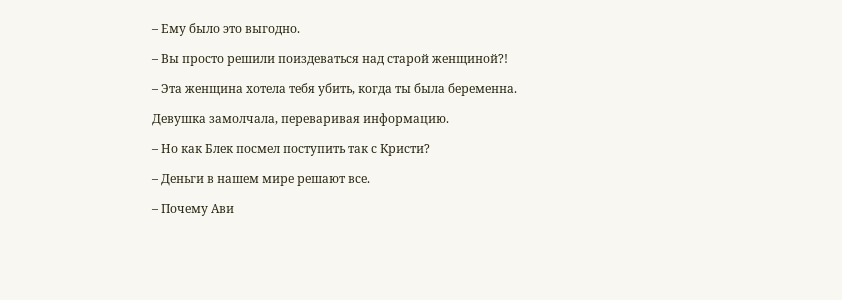– Ему было это выгодно.

– Вы просто решили поиздеваться над старой женщиной?!

– Эта женщина хотела тебя убить, когда ты была беременна.

Девушка замолчала, переваривая информацию.

– Но как Блек посмел поступить так с Кристи?

– Деньги в нашем мире решают все.

– Почему Ави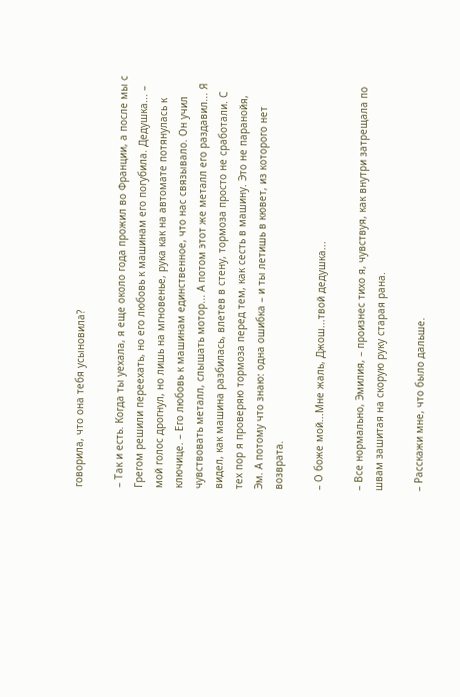говорила, что она тебя усыновила?

– Так и есть. Когда ты уехала, я еще около года прожил во Франции, а после мы с Грегом решили переехать, но его любовь к машинам его погубила. Дедушка... – мой голос дрогнул, но лишь на мгновенье, рука как на автомате потянулась к ключице. – Его любовь к машинам единственное, что нас связывало. Он учил чувствовать металл, слышать мотор... А потом этот же металл его раздавил... Я видел, как машина разбилась, влетев в стену, тормоза просто не сработали. С тех пор я проверяю тормоза перед тем, как сесть в машину. Это не паранойя, Эм. А потому что знаю: одна ошибка – и ты летишь в кювет, из которого нет возврата.

– О боже мой...Мне жаль, Джош...твой дедушка...

– Все нормально, Эмилия, – произнес тихо я, чувствуя, как внутри затрещала по швам зашитая на скорую руку старая рана.

– Расскажи мне, что было дальше.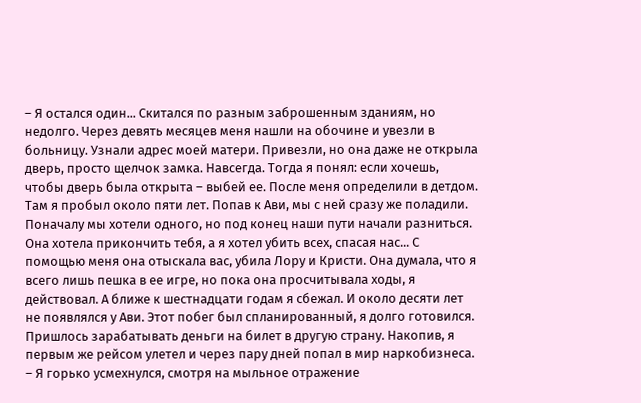– Я остался один... Скитался по разным заброшенным зданиям, но недолго. Через девять месяцев меня нашли на обочине и увезли в больницу. Узнали адрес моей матери. Привезли, но она даже не открыла дверь, просто щелчок замка. Навсегда. Тогда я понял: если хочешь, чтобы дверь была открыта – выбей ее. После меня определили в детдом. Там я пробыл около пяти лет. Попав к Ави, мы с ней сразу же поладили. Поначалу мы хотели одного, но под конец наши пути начали разниться. Она хотела прикончить тебя, а я хотел убить всех, спасая нас... С помощью меня она отыскала вас, убила Лору и Кристи. Она думала, что я всего лишь пешка в ее игре, но пока она просчитывала ходы, я действовал. А ближе к шестнадцати годам я сбежал. И около десяти лет не появлялся у Ави. Этот побег был спланированный, я долго готовился. Пришлось зарабатывать деньги на билет в другую страну. Накопив, я первым же рейсом улетел и через пару дней попал в мир наркобизнеса. – Я горько усмехнулся, смотря на мыльное отражение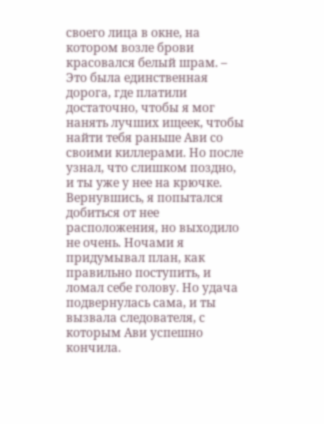своего лица в окне, на котором возле брови красовался белый шрам. – Это была единственная дорога, где платили достаточно, чтобы я мог нанять лучших ищеек, чтобы найти тебя раньше Ави со своими киллерами. Но после узнал, что слишком поздно, и ты уже у нее на крючке. Вернувшись, я попытался добиться от нее расположения, но выходило не очень. Ночами я придумывал план, как правильно поступить, и ломал себе голову. Но удача подвернулась сама, и ты вызвала следователя, с которым Ави успешно кончила.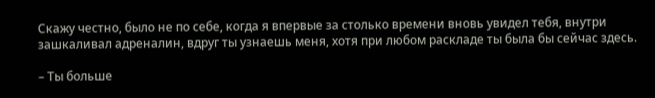Скажу честно, было не по себе, когда я впервые за столько времени вновь увидел тебя, внутри зашкаливал адреналин, вдруг ты узнаешь меня, хотя при любом раскладе ты была бы сейчас здесь.

– Ты больше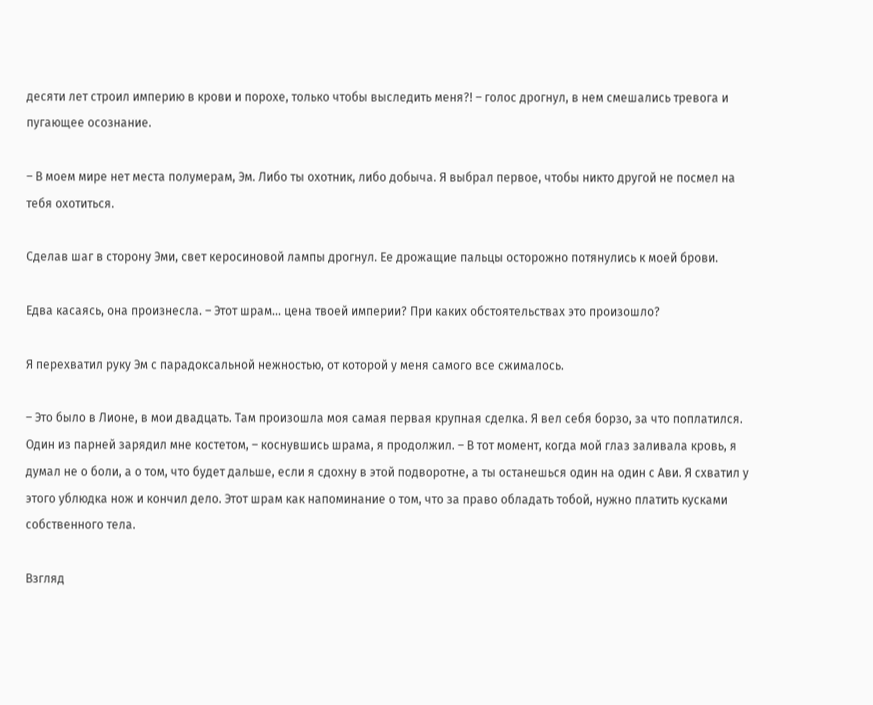десяти лет строил империю в крови и порохе, только чтобы выследить меня?! – голос дрогнул, в нем смешались тревога и пугающее осознание.

– В моем мире нет места полумерам, Эм. Либо ты охотник, либо добыча. Я выбрал первое, чтобы никто другой не посмел на тебя охотиться.

Сделав шаг в сторону Эми, свет керосиновой лампы дрогнул. Ее дрожащие пальцы осторожно потянулись к моей брови.

Едва касаясь, она произнесла. – Этот шрам... цена твоей империи? При каких обстоятельствах это произошло?

Я перехватил руку Эм с парадоксальной нежностью, от которой у меня самого все сжималось.

– Это было в Лионе, в мои двадцать. Там произошла моя самая первая крупная сделка. Я вел себя борзо, за что поплатился. Один из парней зарядил мне костетом, – коснувшись шрама, я продолжил. – В тот момент, когда мой глаз заливала кровь, я думал не о боли, а о том, что будет дальше, если я сдохну в этой подворотне, а ты останешься один на один с Ави. Я схватил у этого ублюдка нож и кончил дело. Этот шрам как напоминание о том, что за право обладать тобой, нужно платить кусками собственного тела.

Взгляд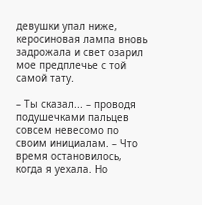девушки упал ниже, керосиновая лампа вновь задрожала и свет озарил мое предплечье с той самой тату.

– Ты сказал... – проводя подушечками пальцев совсем невесомо по своим инициалам. – Что время остановилось, когда я уехала. Но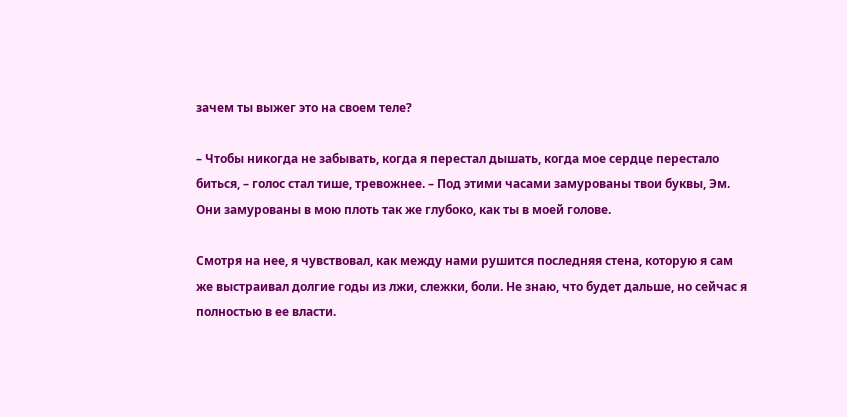зачем ты выжег это на своем теле?

– Чтобы никогда не забывать, когда я перестал дышать, когда мое сердце перестало биться, – голос стал тише, тревожнее. – Под этими часами замурованы твои буквы, Эм. Они замурованы в мою плоть так же глубоко, как ты в моей голове.

Смотря на нее, я чувствовал, как между нами рушится последняя стена, которую я сам же выстраивал долгие годы из лжи, слежки, боли. Не знаю, что будет дальше, но сейчас я полностью в ее власти.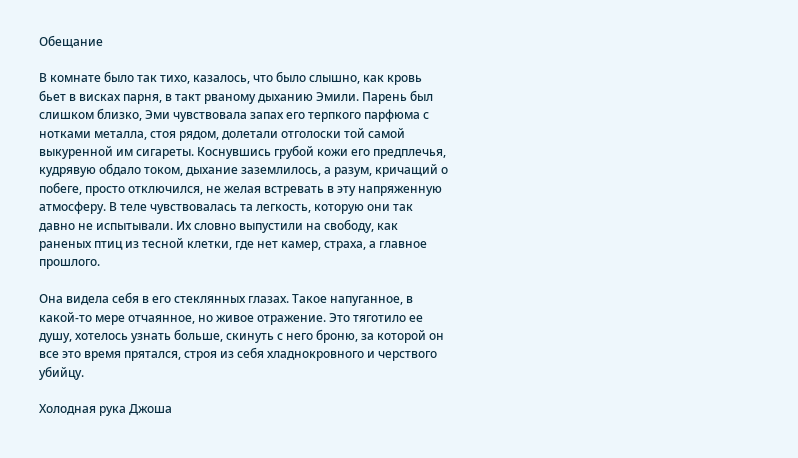Обещание

В комнате было так тихо, казалось, что было слышно, как кровь бьет в висках парня, в такт рваному дыханию Эмили. Парень был слишком близко, Эми чувствовала запах его терпкого парфюма с нотками металла, стоя рядом, долетали отголоски той самой выкуренной им сигареты. Коснувшись грубой кожи его предплечья, кудрявую обдало током, дыхание заземлилось, а разум, кричащий о побеге, просто отключился, не желая встревать в эту напряженную атмосферу. В теле чувствовалась та легкость, которую они так давно не испытывали. Их словно выпустили на свободу, как раненых птиц из тесной клетки, где нет камер, страха, а главное прошлого.

Она видела себя в его стеклянных глазах. Такое напуганное, в какой-то мере отчаянное, но живое отражение. Это тяготило ее душу, хотелось узнать больше, скинуть с него броню, за которой он все это время прятался, строя из себя хладнокровного и черствого убийцу.

Холодная рука Джоша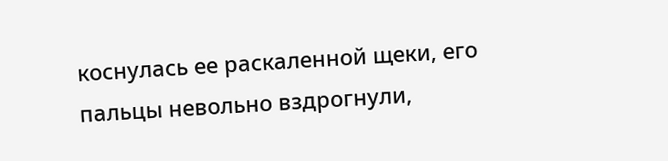коснулась ее раскаленной щеки, его пальцы невольно вздрогнули,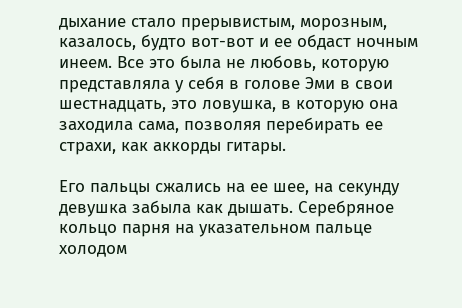дыхание стало прерывистым, морозным, казалось, будто вот-вот и ее обдаст ночным инеем. Все это была не любовь, которую представляла у себя в голове Эми в свои шестнадцать, это ловушка, в которую она заходила сама, позволяя перебирать ее страхи, как аккорды гитары.

Его пальцы сжались на ее шее, на секунду девушка забыла как дышать. Серебряное кольцо парня на указательном пальце холодом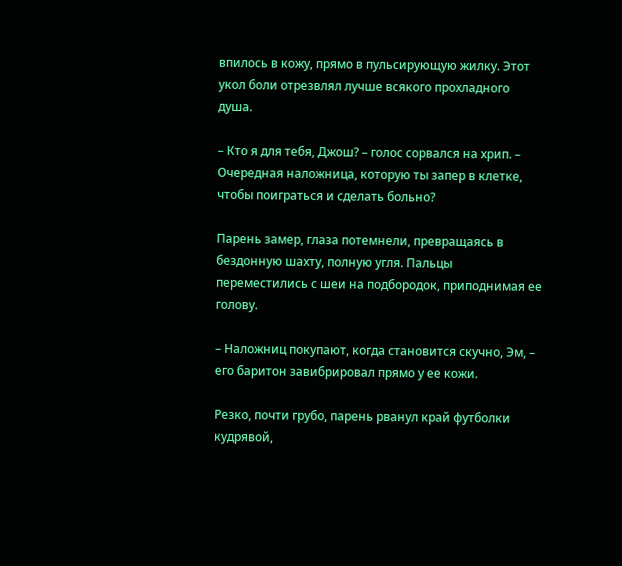впилось в кожу, прямо в пульсирующую жилку. Этот укол боли отрезвлял лучше всякого прохладного душа.

– Кто я для тебя, Джош? – голос сорвался на хрип. – Очередная наложница, которую ты запер в клетке, чтобы поиграться и сделать больно?

Парень замер, глаза потемнели, превращаясь в бездонную шахту, полную угля. Пальцы переместились с шеи на подбородок, приподнимая ее голову.

– Наложниц покупают, когда становится скучно, Эм, – его баритон завибрировал прямо у ее кожи.

Резко, почти грубо, парень рванул край футболки кудрявой,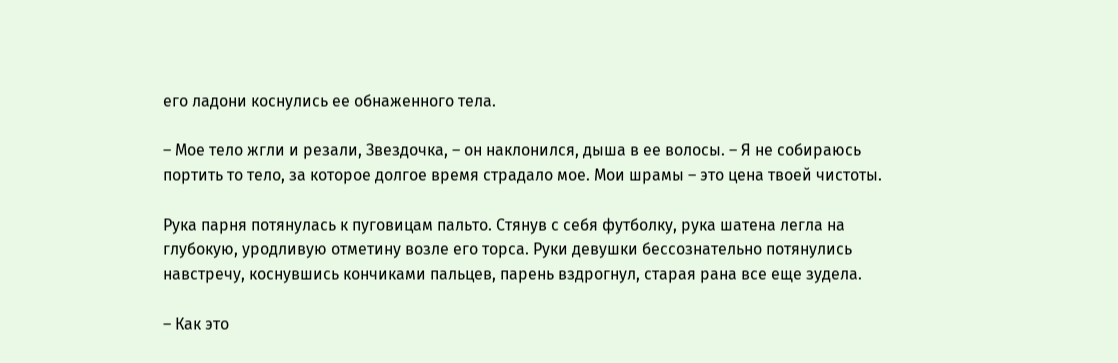его ладони коснулись ее обнаженного тела.

– Мое тело жгли и резали, Звездочка, – он наклонился, дыша в ее волосы. – Я не собираюсь портить то тело, за которое долгое время страдало мое. Мои шрамы – это цена твоей чистоты.

Рука парня потянулась к пуговицам пальто. Стянув с себя футболку, рука шатена легла на глубокую, уродливую отметину возле его торса. Руки девушки бессознательно потянулись навстречу, коснувшись кончиками пальцев, парень вздрогнул, старая рана все еще зудела.

– Как это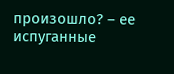произошло? – ее испуганные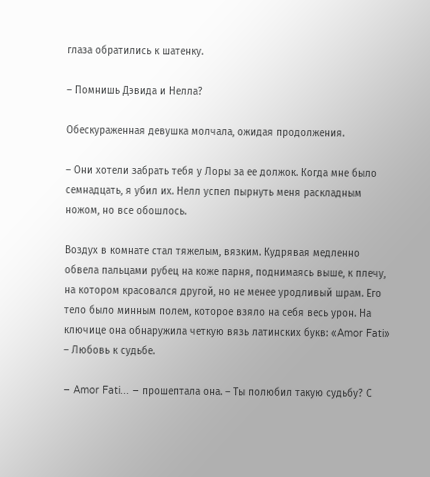глаза обратились к шатенку.

– Помнишь Дэвида и Нелла?

Обескураженная девушка молчала, ожидая продолжения.

– Они хотели забрать тебя у Лоры за ее должок. Когда мне было семнадцать, я убил их. Нелл успел пырнуть меня раскладным ножом, но все обошлось.

Воздух в комнате стал тяжелым, вязким. Кудрявая медленно обвела пальцами рубец на коже парня, поднимаясь выше, к плечу, на котором красовался другой, но не менее уродливый шрам. Его тело было минным полем, которое взяло на себя весь урон. На ключице она обнаружила четкую вязь латинских букв: «Amor Fati» – Любовь к судьбе.

– Amor Fati... – прошептала она. – Ты полюбил такую судьбу? С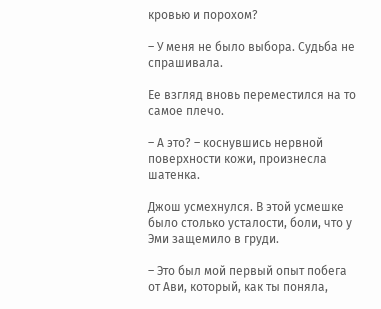кровью и порохом?

– У меня не было выбора. Судьба не спрашивала.

Ее взгляд вновь переместился на то самое плечо.

– А это? – коснувшись нервной поверхности кожи, произнесла шатенка.

Джош усмехнулся. В этой усмешке было столько усталости, боли, что у Эми защемило в груди.

– Это был мой первый опыт побега от Ави, который, как ты поняла,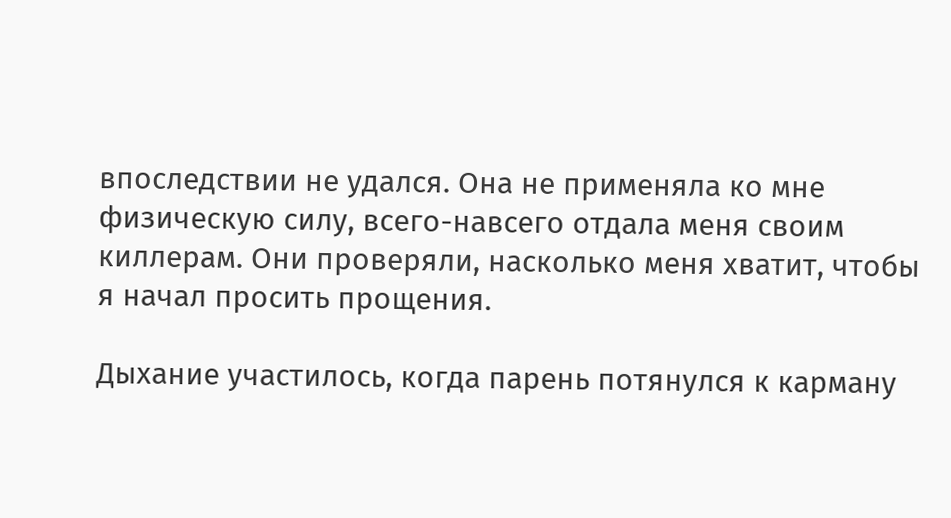впоследствии не удался. Она не применяла ко мне физическую силу, всего-навсего отдала меня своим киллерам. Они проверяли, насколько меня хватит, чтобы я начал просить прощения.

Дыхание участилось, когда парень потянулся к карману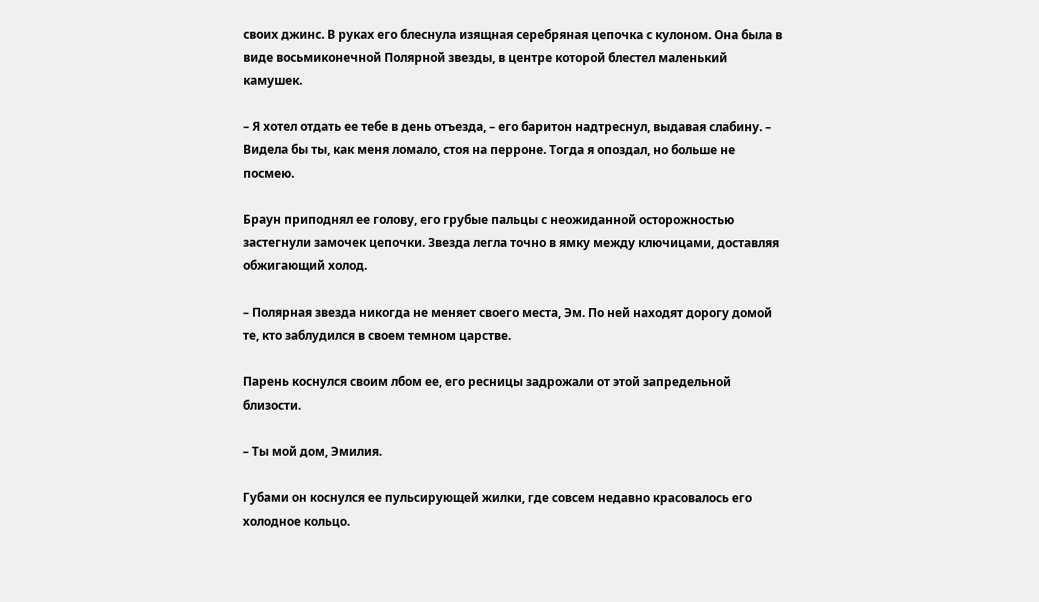своих джинс. В руках его блеснула изящная серебряная цепочка с кулоном. Она была в виде восьмиконечной Полярной звезды, в центре которой блестел маленький камушек.

– Я хотел отдать ее тебе в день отъезда, – его баритон надтреснул, выдавая слабину. – Видела бы ты, как меня ломало, стоя на перроне. Тогда я опоздал, но больше не посмею.

Браун приподнял ее голову, его грубые пальцы с неожиданной осторожностью застегнули замочек цепочки. Звезда легла точно в ямку между ключицами, доставляя обжигающий холод.

– Полярная звезда никогда не меняет своего места, Эм. По ней находят дорогу домой те, кто заблудился в своем темном царстве.

Парень коснулся своим лбом ее, его ресницы задрожали от этой запредельной близости.

– Ты мой дом, Эмилия.

Губами он коснулся ее пульсирующей жилки, где совсем недавно красовалось его холодное кольцо.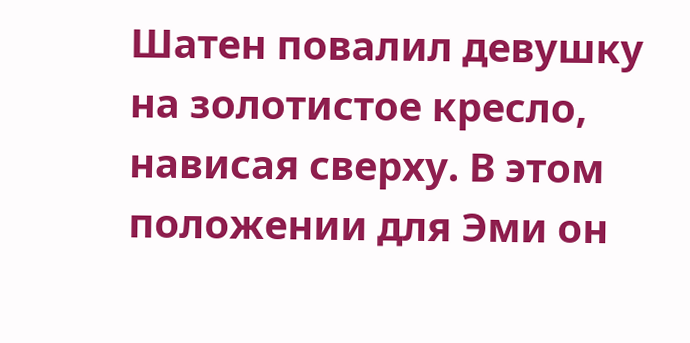Шатен повалил девушку на золотистое кресло, нависая сверху. В этом положении для Эми он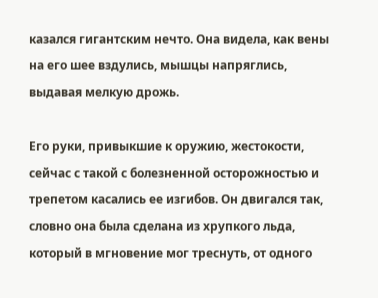казался гигантским нечто. Она видела, как вены на его шее вздулись, мышцы напряглись, выдавая мелкую дрожь.

Его руки, привыкшие к оружию, жестокости, сейчас с такой с болезненной осторожностью и трепетом касались ее изгибов. Он двигался так, словно она была сделана из хрупкого льда, который в мгновение мог треснуть, от одного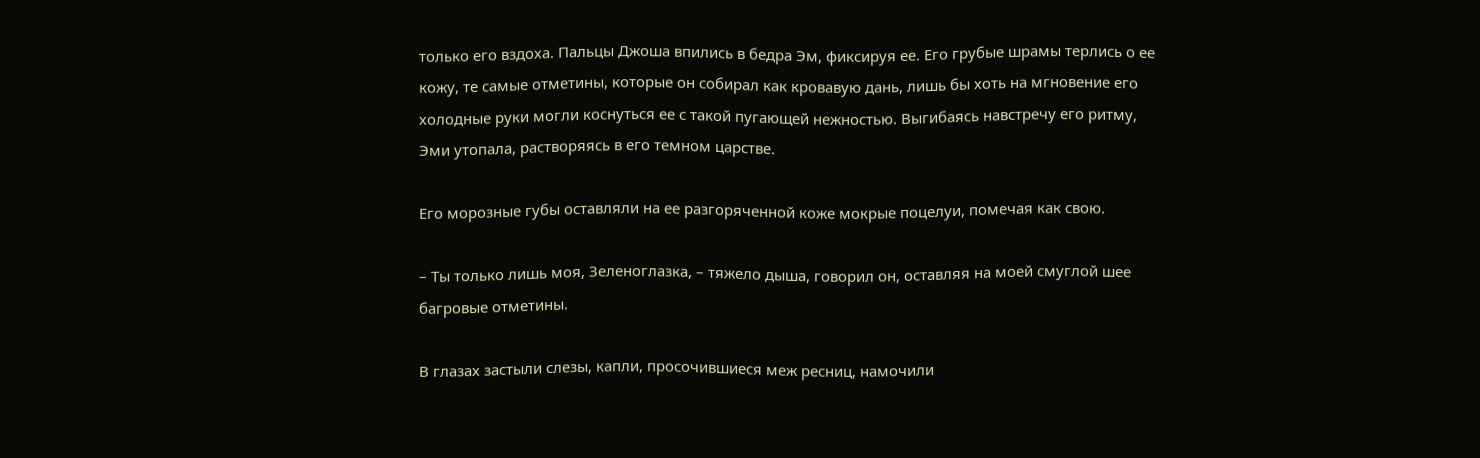только его вздоха. Пальцы Джоша впились в бедра Эм, фиксируя ее. Его грубые шрамы терлись о ее кожу, те самые отметины, которые он собирал как кровавую дань, лишь бы хоть на мгновение его холодные руки могли коснуться ее с такой пугающей нежностью. Выгибаясь навстречу его ритму, Эми утопала, растворяясь в его темном царстве.

Его морозные губы оставляли на ее разгоряченной коже мокрые поцелуи, помечая как свою.

– Ты только лишь моя, Зеленоглазка, – тяжело дыша, говорил он, оставляя на моей смуглой шее багровые отметины.

В глазах застыли слезы, капли, просочившиеся меж ресниц, намочили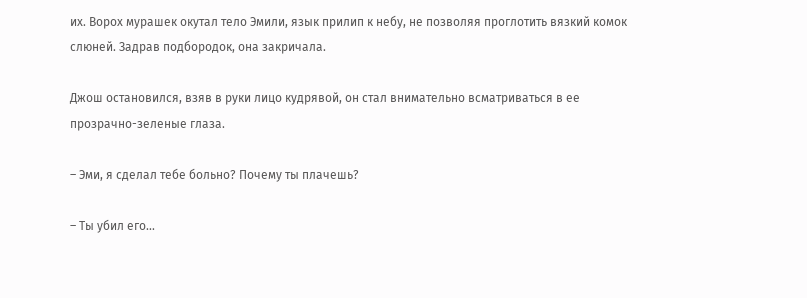их. Ворох мурашек окутал тело Эмили, язык прилип к небу, не позволяя проглотить вязкий комок слюней. Задрав подбородок, она закричала.

Джош остановился, взяв в руки лицо кудрявой, он стал внимательно всматриваться в ее прозрачно-зеленые глаза.

– Эми, я сделал тебе больно? Почему ты плачешь?

– Ты убил его...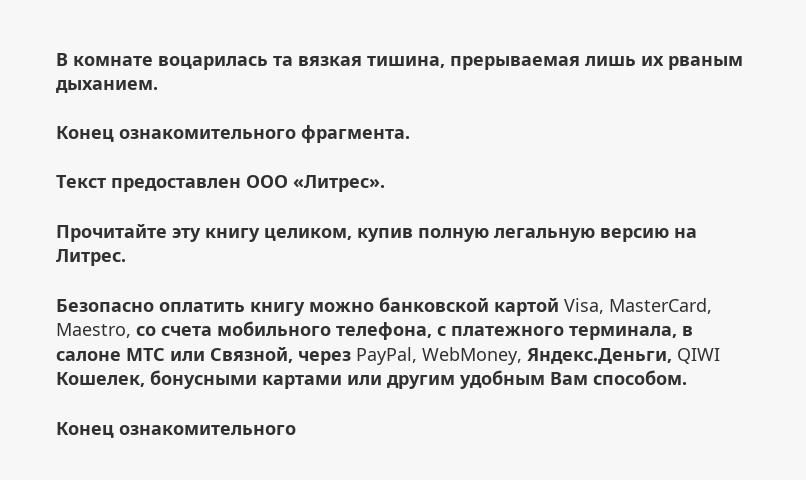В комнате воцарилась та вязкая тишина, прерываемая лишь их рваным дыханием.

Конец ознакомительного фрагмента.

Текст предоставлен ООО «Литрес».

Прочитайте эту книгу целиком, купив полную легальную версию на Литрес.

Безопасно оплатить книгу можно банковской картой Visa, MasterCard, Maestro, со счета мобильного телефона, с платежного терминала, в салоне МТС или Связной, через PayPal, WebMoney, Яндекс.Деньги, QIWI Кошелек, бонусными картами или другим удобным Вам способом.

Конец ознакомительного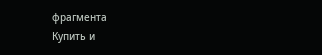фрагмента
Купить и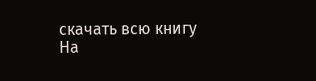скачать всю книгу
На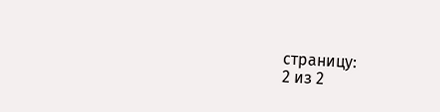страницу:
2 из 2